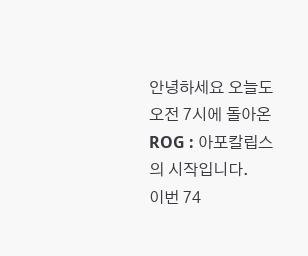안녕하세요 오늘도 오전 7시에 돌아온 ROG : 아포칼립스의 시작입니다.
이번 74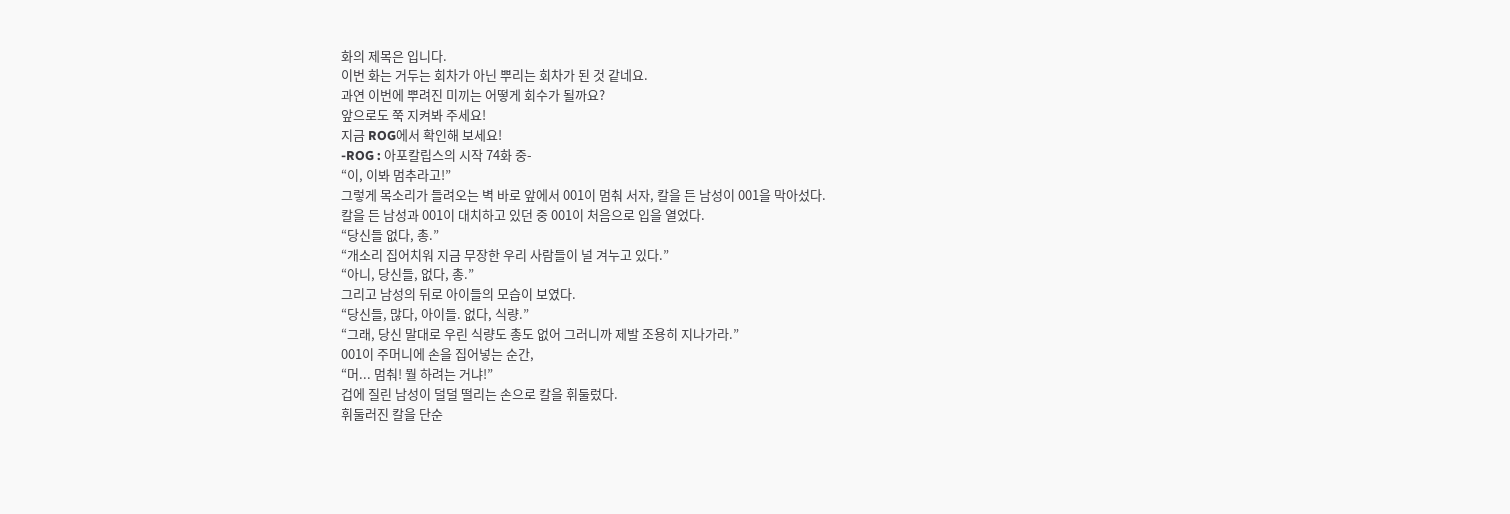화의 제목은 입니다.
이번 화는 거두는 회차가 아닌 뿌리는 회차가 된 것 같네요.
과연 이번에 뿌려진 미끼는 어떻게 회수가 될까요?
앞으로도 쭉 지켜봐 주세요!
지금 ROG에서 확인해 보세요!
-ROG : 아포칼립스의 시작 74화 중-
“이, 이봐 멈추라고!”
그렇게 목소리가 들려오는 벽 바로 앞에서 001이 멈춰 서자, 칼을 든 남성이 001을 막아섰다.
칼을 든 남성과 001이 대치하고 있던 중 001이 처음으로 입을 열었다.
“당신들 없다, 총.”
“개소리 집어치워 지금 무장한 우리 사람들이 널 겨누고 있다.”
“아니, 당신들, 없다, 총.”
그리고 남성의 뒤로 아이들의 모습이 보였다.
“당신들, 많다, 아이들. 없다, 식량.”
“그래, 당신 말대로 우린 식량도 총도 없어 그러니까 제발 조용히 지나가라.”
001이 주머니에 손을 집어넣는 순간,
“머... 멈춰! 뭘 하려는 거냐!”
겁에 질린 남성이 덜덜 떨리는 손으로 칼을 휘둘렀다.
휘둘러진 칼을 단순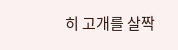히 고개를 살짝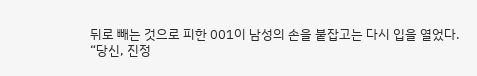뒤로 빼는 것으로 피한 001이 남성의 손을 붙잡고는 다시 입을 열었다.
“당신, 진정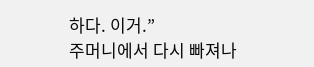하다. 이거.”
주머니에서 다시 빠져나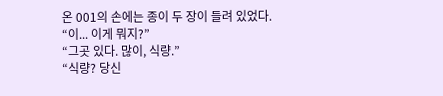온 001의 손에는 종이 두 장이 들려 있었다.
“이... 이게 뭐지?”
“그곳 있다. 많이, 식량.”
“식량? 당신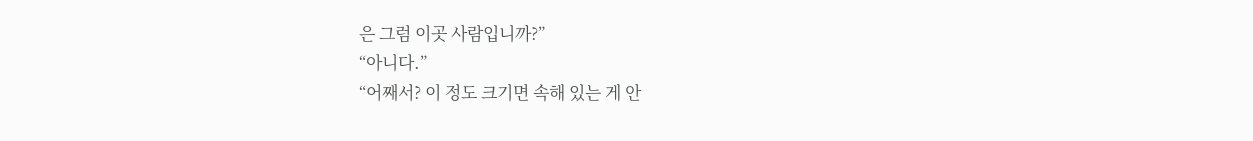은 그럼 이곳 사람입니까?”
“아니다.”
“어째서? 이 정도 크기면 속해 있는 게 안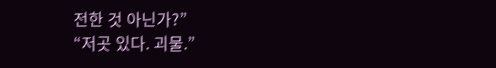전한 것 아닌가?”
“저곳 있다. 괴물.”